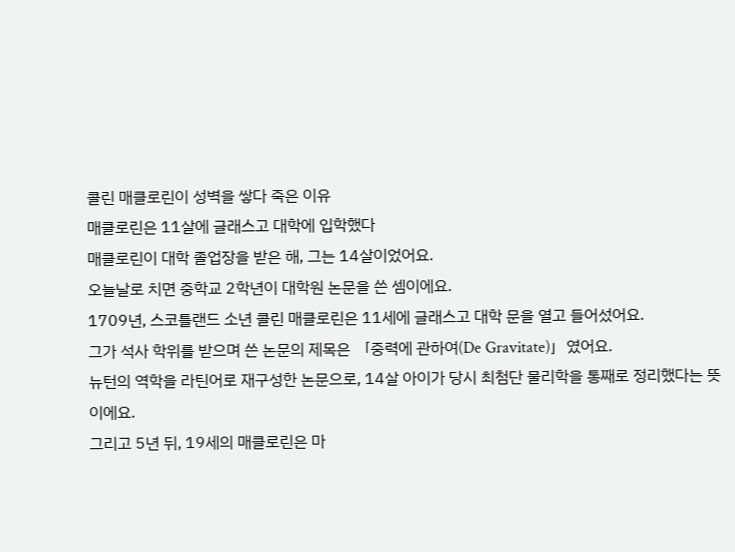콜린 매클로린이 성벽을 쌓다 죽은 이유
매클로린은 11살에 글래스고 대학에 입학했다
매클로린이 대학 졸업장을 받은 해, 그는 14살이었어요.
오늘날로 치면 중학교 2학년이 대학원 논문을 쓴 셈이에요.
1709년, 스코틀랜드 소년 콜린 매클로린은 11세에 글래스고 대학 문을 열고 들어섰어요.
그가 석사 학위를 받으며 쓴 논문의 제목은 「중력에 관하여(De Gravitate)」였어요.
뉴턴의 역학을 라틴어로 재구성한 논문으로, 14살 아이가 당시 최첨단 물리학을 통째로 정리했다는 뜻이에요.
그리고 5년 뒤, 19세의 매클로린은 마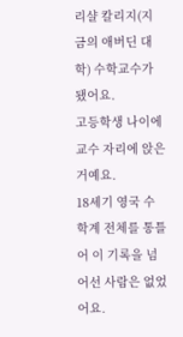리샬 칼리지(지금의 애버딘 대학) 수학교수가 됐어요.
고등학생 나이에 교수 자리에 앉은 거예요.
18세기 영국 수학계 전체를 통틀어 이 기록을 넘어선 사람은 없었어요.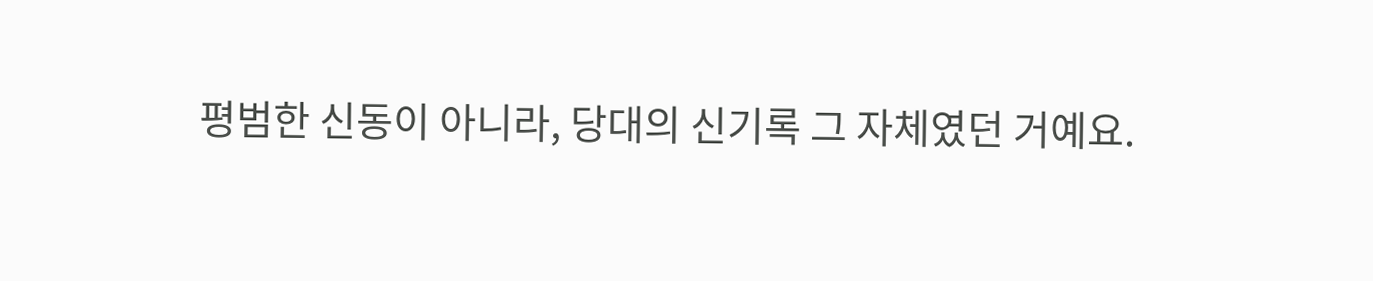평범한 신동이 아니라, 당대의 신기록 그 자체였던 거예요.